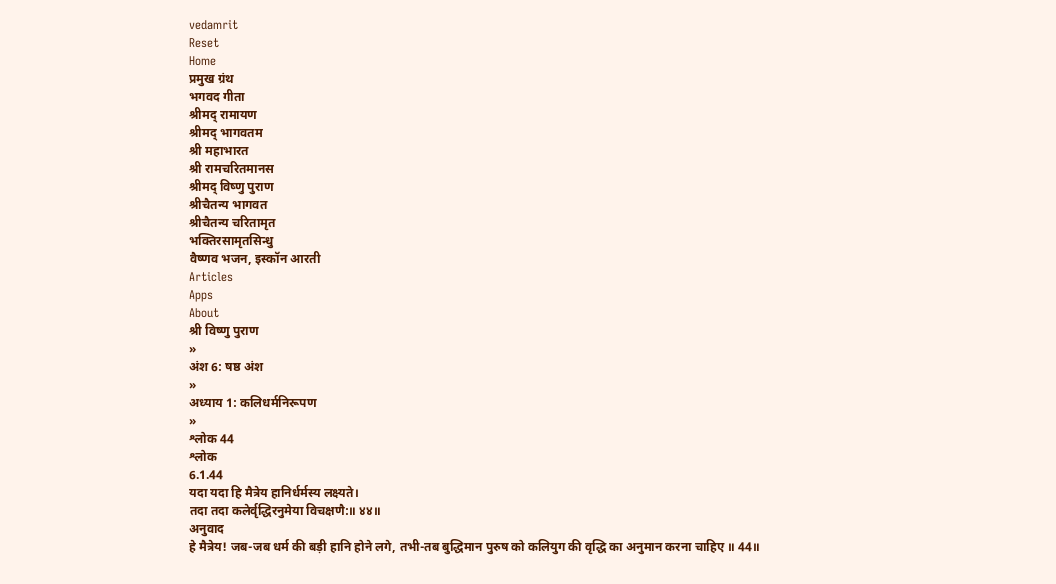vedamrit
Reset
Home
प्रमुख ग्रंथ
भगवद गीता
श्रीमद् रामायण
श्रीमद् भागवतम
श्री महाभारत
श्री रामचरितमानस
श्रीमद् विष्णु पुराण
श्रीचैतन्य भागवत
श्रीचैतन्य चरितामृत
भक्तिरसामृतसिन्धु
वैष्णव भजन, इस्कॉन आरती
Articles
Apps
About
श्री विष्णु पुराण
»
अंश 6: षष्ठ अंश
»
अध्याय 1: कलिधर्मनिरूपण
»
श्लोक 44
श्लोक
6.1.44
यदा यदा हि मैत्रेय हानिर्धर्मस्य लक्ष्यते।
तदा तदा कलेर्वृद्धिरनुमेया विचक्षणै:॥ ४४॥
अनुवाद
हे मैत्रेय! जब-जब धर्म की बड़ी हानि होने लगे, तभी-तब बुद्धिमान पुरुष को कलियुग की वृद्धि का अनुमान करना चाहिए ॥ 44॥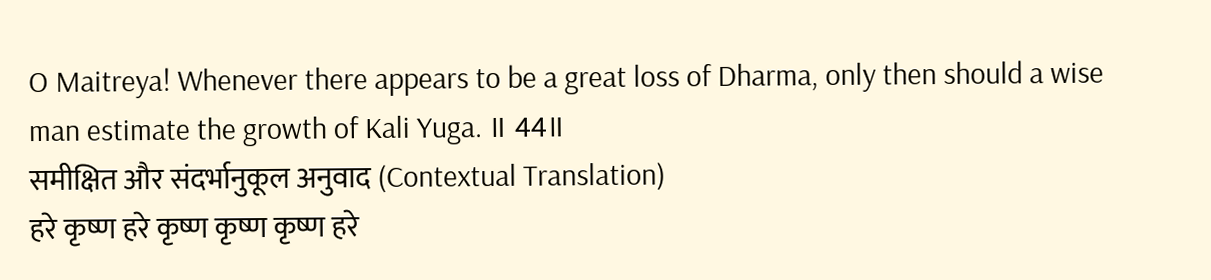O Maitreya! Whenever there appears to be a great loss of Dharma, only then should a wise man estimate the growth of Kali Yuga. ॥ 44॥
समीक्षित और संदर्भानुकूल अनुवाद (Contextual Translation)
हरे कृष्ण हरे कृष्ण कृष्ण कृष्ण हरे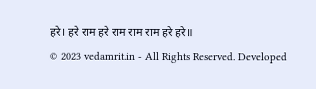हरे। हरे राम हरे राम राम राम हरे हरे॥
© 2023 vedamrit.in - All Rights Reserved. Developed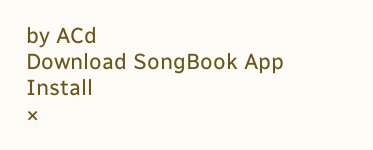by ACd
Download SongBook App
Install
×